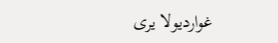غوارديولا يرى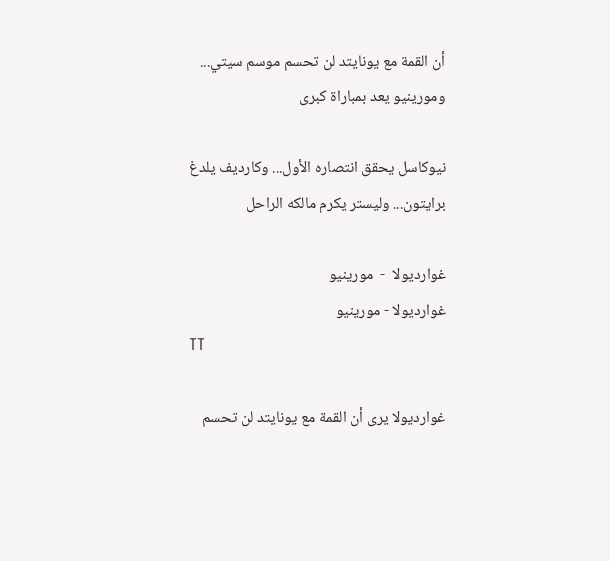أن القمة مع يونايتد لن تحسم موسم سيتي... ومورينيو يعد بمباراة كبرى

نيوكاسل يحقق انتصاره الأول... وكارديف يلدغ برايتون... وليستر يكرم مالكه الراحل

غوارديولا  -  مورينيو
غوارديولا - مورينيو
TT

غوارديولا يرى أن القمة مع يونايتد لن تحسم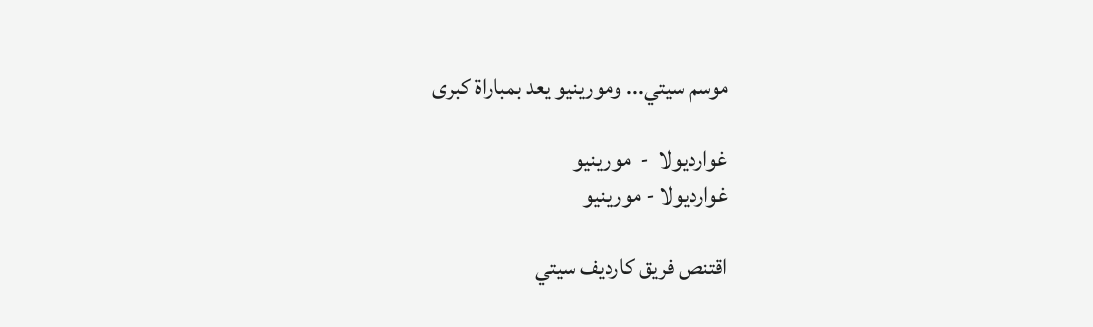موسم سيتي... ومورينيو يعد بمباراة كبرى

غوارديولا  -  مورينيو
غوارديولا - مورينيو

اقتنص فريق كارديف سيتي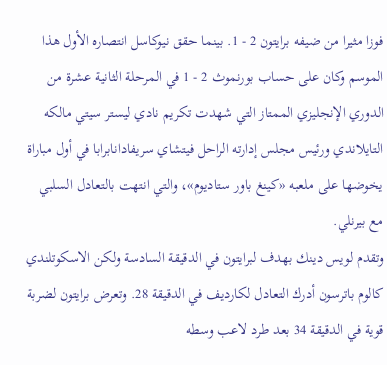فوزا مثيرا من ضيفه برايتون 2 - 1. بينما حقق نيوكاسل انتصاره الأول هذا الموسم وكان على حساب بورنموث 2 - 1 في المرحلة الثانية عشرة من الدوري الإنجليزي الممتاز التي شهدت تكريم نادي ليستر سيتي مالكه التايلاندي ورئيس مجلس إدارته الراحل فيتشاي سريفادانابرابا في أول مباراة يخوضها على ملعبه «كينغ باور ستاديوم»، والتي انتهت بالتعادل السلبي مع بيرنلي.
وتقدم لويس دينك بهدف لبرايتون في الدقيقة السادسة ولكن الاسكوتلندي كالوم باترسون أدرك التعادل لكارديف في الدقيقة 28. وتعرض برايتون لضربة قوية في الدقيقة 34 بعد طرد لاعب وسطه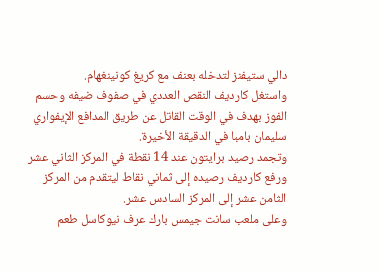دالي ستيفنز لتدخله بعنف مع كريغ كونينغهام.
واستغل كارديف النقص العددي في صفوف ضيفه وحسم الفوز بهدف في الوقت القاتل عن طريق المدافع الإيفواري سليمان بامبا في الدقيقة الأخيرة.
وتجمد رصيد برايتون عند 14 نقطة في المركز الثاني عشر ورفع كارديف رصيده إلى ثماني نقاط ليتقدم من المركز الثامن عشر إلى المركز السادس عشر.
وعلى ملعب سانت جيمس بارك عرف نيوكاسل طعم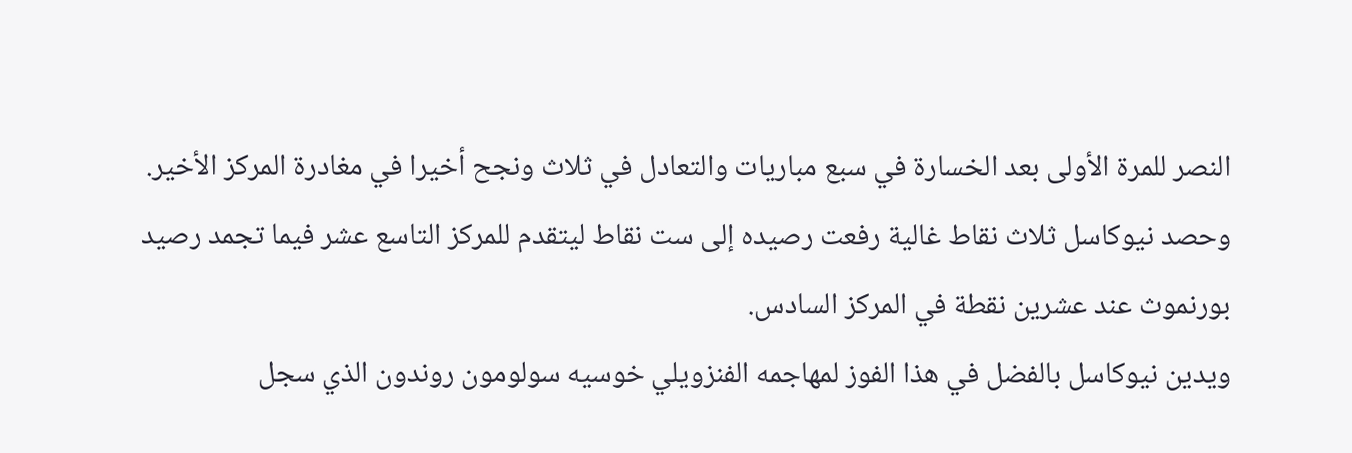النصر للمرة الأولى بعد الخسارة في سبع مباريات والتعادل في ثلاث ونجح أخيرا في مغادرة المركز الأخير. وحصد نيوكاسل ثلاث نقاط غالية رفعت رصيده إلى ست نقاط ليتقدم للمركز التاسع عشر فيما تجمد رصيد بورنموث عند عشرين نقطة في المركز السادس.
ويدين نيوكاسل بالفضل في هذا الفوز لمهاجمه الفنزويلي خوسيه سولومون روندون الذي سجل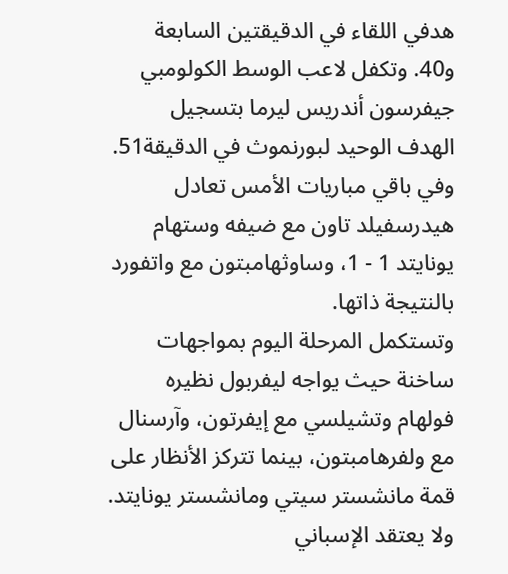هدفي اللقاء في الدقيقتين السابعة و40. وتكفل لاعب الوسط الكولومبي جيفرسون أندريس ليرما بتسجيل الهدف الوحيد لبورنموث في الدقيقة51.
وفي باقي مباريات الأمس تعادل هيدرسفيلد تاون مع ضيفه وستهام يونايتد 1 - 1، وساوثهامبتون مع واتفورد بالنتيجة ذاتها.
وتستكمل المرحلة اليوم بمواجهات ساخنة حيث يواجه ليفربول نظيره فولهام وتشيلسي مع إيفرتون، وآرسنال مع ولفرهامبتون، بينما تتركز الأنظار على قمة مانشستر سيتي ومانشستر يونايتد.
ولا يعتقد الإسباني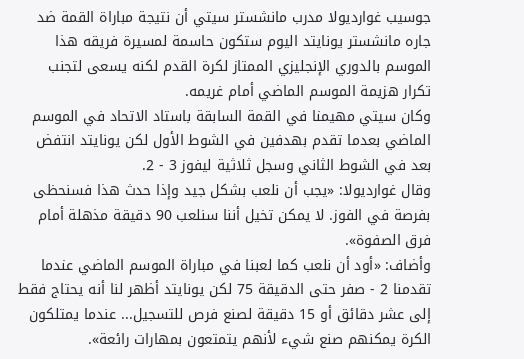جوسيب غوارديولا مدرب مانشستر سيتي أن نتيجة مباراة القمة ضد جاره مانشستر يونايتد اليوم ستكون حاسمة لمسيرة فريقه هذا الموسم بالدوري الإنجليزي الممتاز لكرة القدم لكنه يسعى لتجنب تكرار هزيمة الموسم الماضي أمام غريمه.
وكان سيتي مهيمنا في القمة السابقة باستاد الاتحاد في الموسم الماضي بعدما تقدم بهدفين في الشوط الأول لكن يونايتد انتفض بعد في الشوط الثاني وسجل ثلاثية ليفوز 3 - 2.
وقال غوارديولا: «يجب أن نلعب بشكل جيد وإذا حدث هذا فسنحظى بفرصة في الفوز. لا يمكن تخيل أننا سنلعب 90 دقيقة مذهلة أمام فرق الصفوة».
وأضاف: «أود أن نلعب كما لعبنا في مباراة الموسم الماضي عندما تقدمنا 2 - صفر حتى الدقيقة 75 لكن يونايتد أظهر لنا أنه يحتاج فقط إلى عشر دقائق أو 15 دقيقة لصنع فرص للتسجيل... عندما يمتلكون الكرة يمكنهم صنع شيء لأنهم يتمتعون بمهارات رائعة».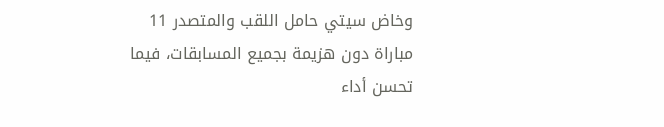وخاض سيتي حامل اللقب والمتصدر 11 مباراة دون هزيمة بجميع المسابقات، فيما تحسن أداء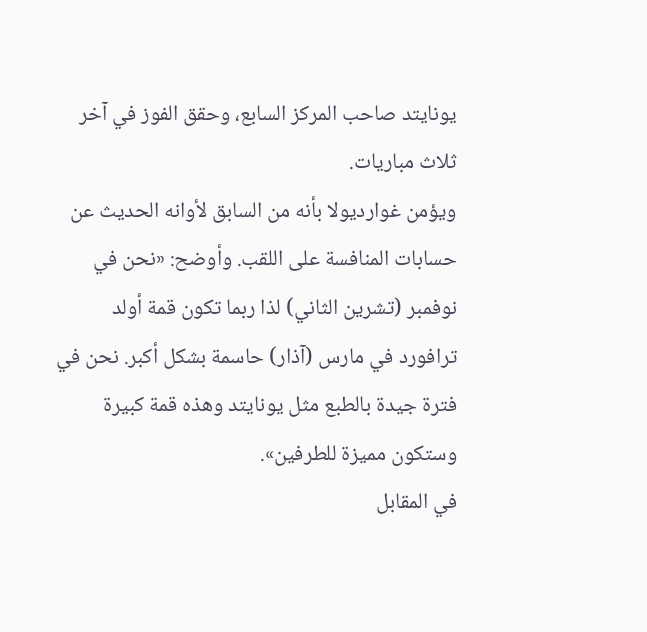يونايتد صاحب المركز السابع، وحقق الفوز في آخر ثلاث مباريات.
ويؤمن غوارديولا بأنه من السابق لأوانه الحديث عن حسابات المنافسة على اللقب. وأوضح: «نحن في نوفمبر (تشرين الثاني) لذا ربما تكون قمة أولد ترافورد في مارس (آذار) حاسمة بشكل أكبر. نحن في فترة جيدة بالطبع مثل يونايتد وهذه قمة كبيرة وستكون مميزة للطرفين».
في المقابل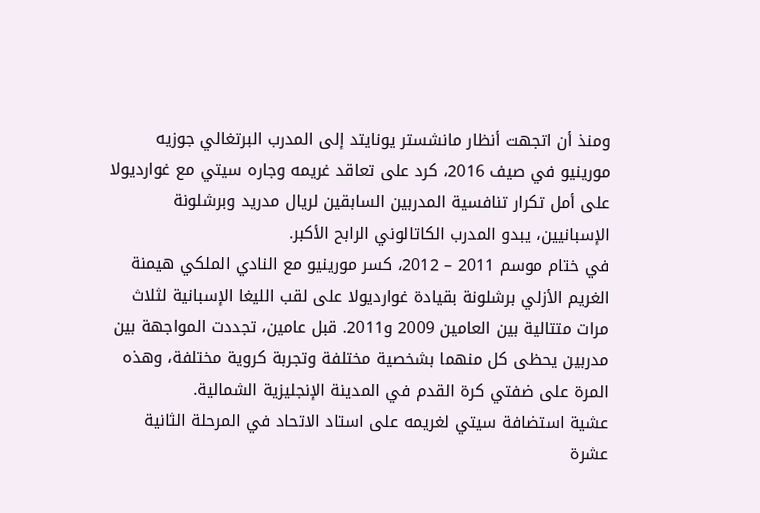ومنذ أن اتجهت أنظار مانشستر يونايتد إلى المدرب البرتغالي جوزيه مورينيو في صيف 2016، كرد على تعاقد غريمه وجاره سيتي مع غوارديولا على أمل تكرار تنافسية المدربين السابقين لريال مدريد وبرشلونة الإسبانيين، يبدو المدرب الكاتالوني الرابح الأكبر.
في ختام موسم 2011 – 2012، كسر مورينيو مع النادي الملكي هيمنة الغريم الأزلي برشلونة بقيادة غوارديولا على لقب الليغا الإسبانية لثلاث مرات متتالية بين العامين 2009 و2011. قبل عامين، تجددت المواجهة بين مدربين يحظى كل منهما بشخصية مختلفة وتجربة كروية مختلفة، وهذه المرة على ضفتي كرة القدم في المدينة الإنجليزية الشمالية.
عشية استضافة سيتي لغريمه على استاد الاتحاد في المرحلة الثانية عشرة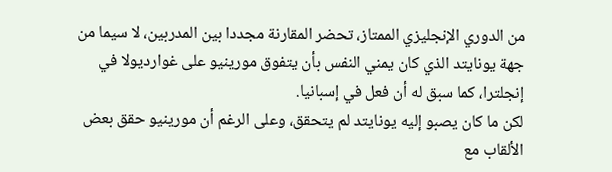من الدوري الإنجليزي الممتاز، تحضر المقارنة مجددا بين المدربين، لا سيما من جهة يونايتد الذي كان يمني النفس بأن يتفوق مورينيو على غوارديولا في إنجلترا، كما سبق له أن فعل في إسبانيا.
لكن ما كان يصبو إليه يونايتد لم يتحقق، وعلى الرغم أن مورينيو حقق بعض الألقاب مع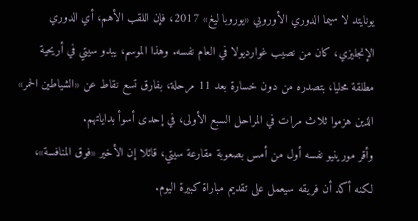يونايتد لا سيما الدوري الأوروبي «يوروبا ليغ» 2017، فإن اللقب الأهم، أي الدوري الإنجليزي، كان من نصيب غوارديولا في العام نفسه. وهذا الموسم، يبدو سيتي في أريحية مطلقة محليا، بتصدره من دون خسارة بعد 11 مرحلة، بفارق تسع نقاط عن «الشياطين الحمر» الذين هزموا ثلاث مرات في المراحل السبع الأولى، في إحدى أسوأ بداياتهم.
وأقر مورينيو نفسه أول من أمس بصعوبة مقارعة سيتي، قائلا إن الأخير «فوق المنافسة»، لكنه أكد أن فريقه سيعمل على تقديم مباراة كبيرة اليوم.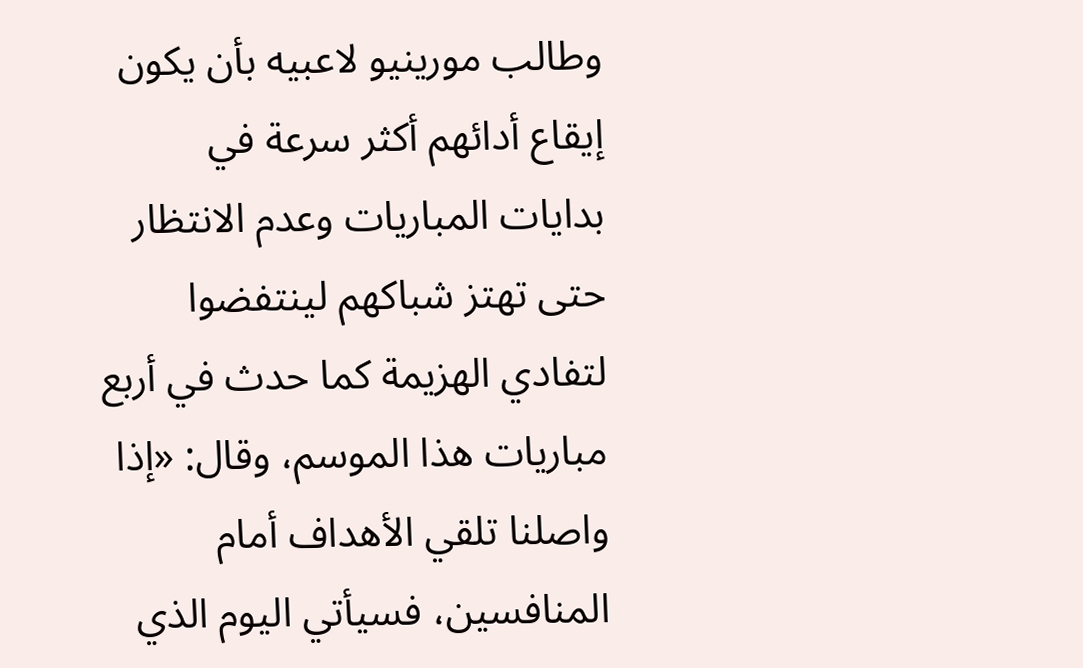وطالب مورينيو لاعبيه بأن يكون إيقاع أدائهم أكثر سرعة في بدايات المباريات وعدم الانتظار حتى تهتز شباكهم لينتفضوا لتفادي الهزيمة كما حدث في أربع مباريات هذا الموسم، وقال: «إذا واصلنا تلقي الأهداف أمام المنافسين، فسيأتي اليوم الذي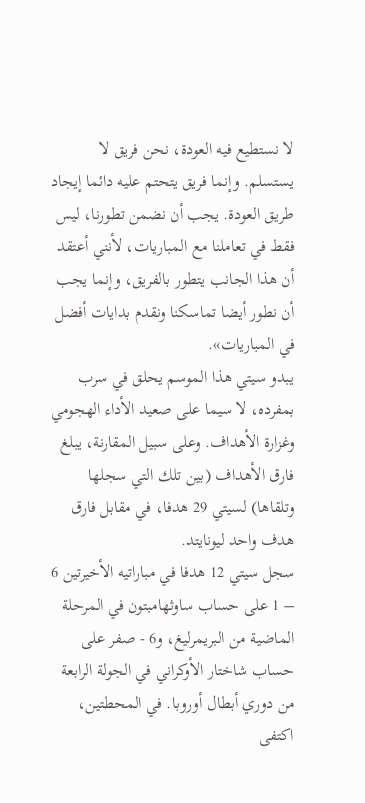لا نستطيع فيه العودة، نحن فريق لا يستسلم. وإنما فريق يتحتم عليه دائما إيجاد طريق العودة. يجب أن نضمن تطورنا، ليس فقط في تعاملنا مع المباريات، لأنني أعتقد أن هذا الجانب يتطور بالفريق، وإنما يجب أن نطور أيضا تماسكنا ونقدم بدايات أفضل في المباريات».
يبدو سيتي هذا الموسم يحلق في سرب بمفرده، لا سيما على صعيد الأداء الهجومي وغزارة الأهداف. وعلى سبيل المقارنة، يبلغ فارق الأهداف (بين تلك التي سجلها وتلقاها) لسيتي 29 هدفا، في مقابل فارق هدف واحد ليونايتد.
سجل سيتي 12 هدفا في مباراتيه الأخيرتين 6 – 1 على حساب ساوثهامبتون في المرحلة الماضية من البريمرليغ، و6 - صفر على حساب شاختار الأوكراني في الجولة الرابعة من دوري أبطال أوروبا. في المحطتين، اكتفى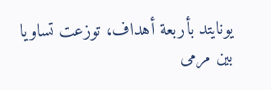يونايتد بأربعة أهداف، توزعت تساويا بين مرمى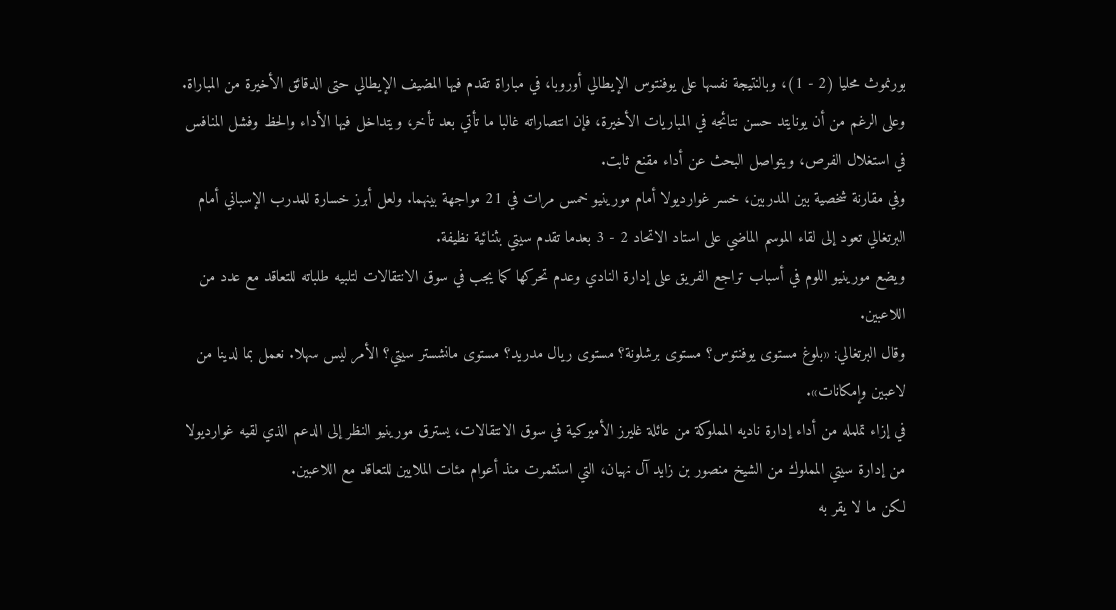بورنموث محليا (2 - 1)، وبالنتيجة نفسها على يوفنتوس الإيطالي أوروبا، في مباراة تقدم فيها المضيف الإيطالي حتى الدقائق الأخيرة من المباراة.
وعلى الرغم من أن يونايتد حسن نتائجه في المباريات الأخيرة، فإن انتصاراته غالبا ما تأتي بعد تأخر، ويتداخل فيها الأداء والحظ وفشل المنافس في استغلال الفرص، ويتواصل البحث عن أداء مقنع ثابت.
وفي مقارنة شخصية بين المدربين، خسر غوارديولا أمام مورينيو خمس مرات في 21 مواجهة بينهما. ولعل أبرز خسارة للمدرب الإسباني أمام البرتغالي تعود إلى لقاء الموسم الماضي على استاد الاتحاد 2 - 3 بعدما تقدم سيتي بثنائية نظيفة.
ويضع مورينيو اللوم في أسباب تراجع الفريق على إدارة النادي وعدم تحركها كما يجب في سوق الانتقالات لتلبيه طلباته للتعاقد مع عدد من اللاعبين.
وقال البرتغالي: «بلوغ مستوى يوفنتوس؟ مستوى برشلونة؟ مستوى ريال مدريد؟ مستوى مانشستر سيتي؟ الأمر ليس سهلا. نعمل بما لدينا من لاعبين وإمكانات».
في إزاء تململه من أداء إدارة ناديه المملوكة من عائلة غليرز الأميركية في سوق الانتقالات، يسترق مورينيو النظر إلى الدعم الذي لقيه غوارديولا من إدارة سيتي المملوك من الشيخ منصور بن زايد آل نهيان، التي استثمرت منذ أعوام مئات الملايين للتعاقد مع اللاعبين.
لكن ما لا يقر به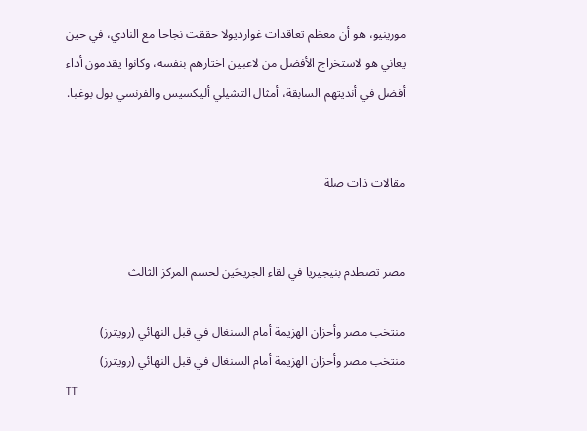مورينيو، هو أن معظم تعاقدات غوارديولا حققت نجاحا مع النادي، في حين يعاني هو لاستخراج الأفضل من لاعبين اختارهم بنفسه، وكانوا يقدمون أداء أفضل في أنديتهم السابقة، أمثال التشيلي أليكسيس والفرنسي بول بوغبا.


مقالات ذات صلة


مصر تصطدم بنيجيريا في لقاء الجريحَين لحسم المركز الثالث

منتخب مصر وأحزان الهزيمة أمام السنغال في قبل النهائي (رويترز)
منتخب مصر وأحزان الهزيمة أمام السنغال في قبل النهائي (رويترز)
TT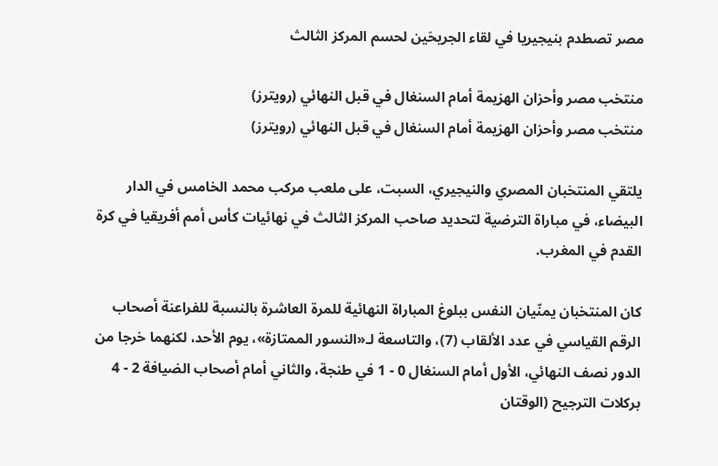مصر تصطدم بنيجيريا في لقاء الجريحَين لحسم المركز الثالث

منتخب مصر وأحزان الهزيمة أمام السنغال في قبل النهائي (رويترز)
منتخب مصر وأحزان الهزيمة أمام السنغال في قبل النهائي (رويترز)

يلتقي المنتخبان المصري والنيجيري، السبت، على ملعب مركب محمد الخامس في الدار البيضاء، في مباراة الترضية لتحديد صاحب المركز الثالث في نهائيات كأس أمم أفريقيا في كرة القدم في المغرب.

كان المنتخبان يمنّيان النفس ببلوغ المباراة النهائية للمرة العاشرة بالنسبة للفراعنة أصحاب الرقم القياسي في عدد الألقاب (7)، والتاسعة لـ«النسور الممتازة»، يوم الأحد، لكنهما خرجا من الدور نصف النهائي، الأول أمام السنغال 0 - 1 في طنجة، والثاني أمام أصحاب الضيافة 2 - 4 بركلات الترجيح (الوقتان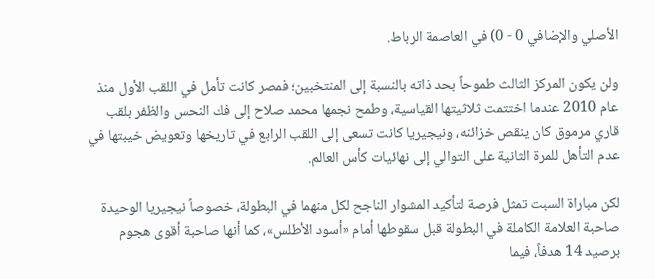الأصلي والإضافي 0 - 0) في العاصمة الرباط.

ولن يكون المركز الثالث طموحاً بحد ذاته بالنسبة إلى المنتخبين؛ فمصر كانت تأمل في اللقب الأول منذ عام 2010 عندما اختتمت ثلاثيتها القياسية، وطمح نجمها محمد صلاح إلى فك النحس والظفر بلقب قاري مرموق كان ينقص خزائنه، ونيجيريا كانت تسعى إلى اللقب الرابع في تاريخها وتعويض خيبتها في عدم التأهل للمرة الثانية على التوالي إلى نهائيات كأس العالم.

لكن مباراة السبت تمثل فرصة لتأكيد المشوار الناجح لكل منهما في البطولة، خصوصاً نيجيريا الوحيدة صاحبة العلامة الكاملة في البطولة قبل سقوطها أمام «أسود الأطلس»، كما أنها صاحبة أقوى هجوم برصيد 14 هدفاً، فيما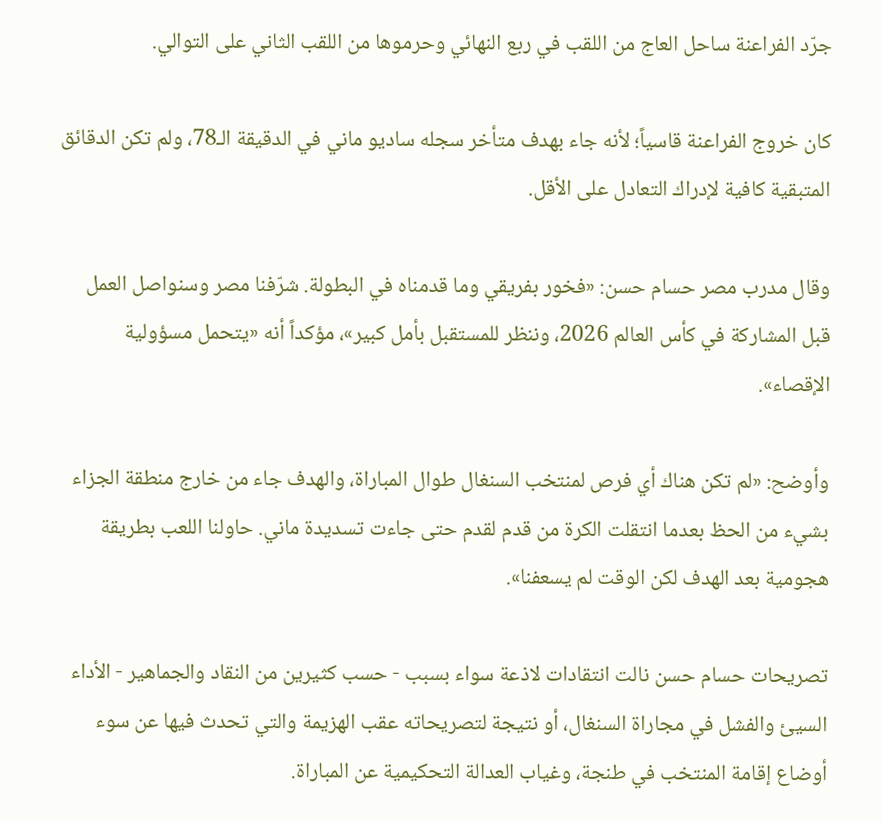جرّد الفراعنة ساحل العاج من اللقب في ربع النهائي وحرموها من اللقب الثاني على التوالي.

كان خروج الفراعنة قاسياً؛ لأنه جاء بهدف متأخر سجله ساديو ماني في الدقيقة الـ78، ولم تكن الدقائق المتبقية كافية لإدراك التعادل على الأقل.

وقال مدرب مصر حسام حسن: «فخور بفريقي وما قدمناه في البطولة. شرّفنا مصر وسنواصل العمل قبل المشاركة في كأس العالم 2026، وننظر للمستقبل بأمل كبير»، مؤكداً أنه «يتحمل مسؤولية الإقصاء».

وأوضح: «لم تكن هناك أي فرص لمنتخب السنغال طوال المباراة، والهدف جاء من خارج منطقة الجزاء بشيء من الحظ بعدما انتقلت الكرة من قدم لقدم حتى جاءت تسديدة ماني. حاولنا اللعب بطريقة هجومية بعد الهدف لكن الوقت لم يسعفنا».

تصريحات حسام حسن نالت انتقادات لاذعة سواء بسبب - حسب كثيرين من النقاد والجماهير - الأداء السيئ والفشل في مجاراة السنغال، أو نتيجة لتصريحاته عقب الهزيمة والتي تحدث فيها عن سوء أوضاع إقامة المنتخب في طنجة، وغياب العدالة التحكيمية عن المباراة.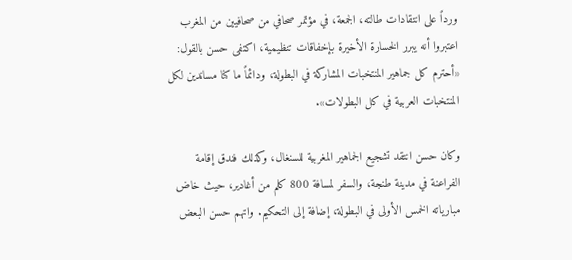ورداً على انتقادات طالته، الجمعة، في مؤتمر صحافي من صحافيين من المغرب اعتبروا أنه يبرر الخسارة الأخيرة بإخفاقات تنظيمية، اكتفى حسن بالقول: «أحترم كل جماهير المنتخبات المشاركة في البطولة، ودائماً ما كنا مساندين لكل المنتخبات العربية في كل البطولات».

وكان حسن انتقد تشجيع الجماهير المغربية للسنغال، وكذلك فندق إقامة الفراعنة في مدينة طنجة، والسفر لمسافة 800 كلم من أغادير، حيث خاض مبارياته الخمس الأولى في البطولة، إضافة إلى التحكيم. واتهم حسن البعض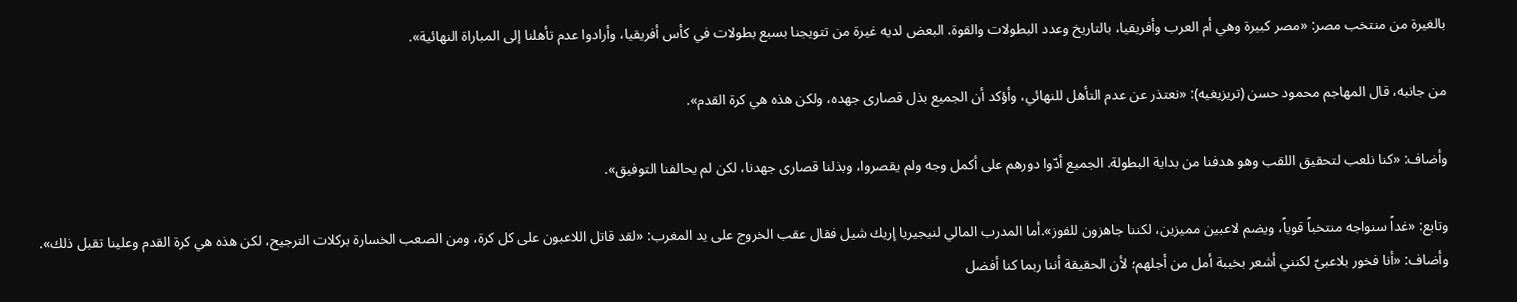بالغيرة من منتخب مصر: «مصر كبيرة وهي أم العرب وأفريقيا، بالتاريخ وعدد البطولات والقوة. البعض لديه غيرة من تتويجنا بسبع بطولات في كأس أفريقيا، وأرادوا عدم تأهلنا إلى المباراة النهائية».

من جانبه، قال المهاجم محمود حسن (تريزيغيه): «نعتذر عن عدم التأهل للنهائي، وأؤكد أن الجميع بذل قصارى جهده، ولكن هذه هي كرة القدم».

وأضاف: «كنا نلعب لتحقيق اللقب وهو هدفنا من بداية البطولة. الجميع أدّوا دورهم على أكمل وجه ولم يقصروا، وبذلنا قصارى جهدنا، لكن لم يحالفنا التوفيق».

وتابع: «غداً سنواجه منتخباً قوياً، ويضم لاعبين مميزين، لكننا جاهزون للفوز».أما المدرب المالي لنيجيريا إريك شيل فقال عقب الخروج على يد المغرب: «لقد قاتل اللاعبون على كل كرة، ومن الصعب الخسارة بركلات الترجيح، لكن هذه هي كرة القدم وعلينا تقبل ذلك». وأضاف: «أنا فخور بلاعبيّ لكنني أشعر بخيبة أمل من أجلهم؛ لأن الحقيقة أننا ربما كنا أفضل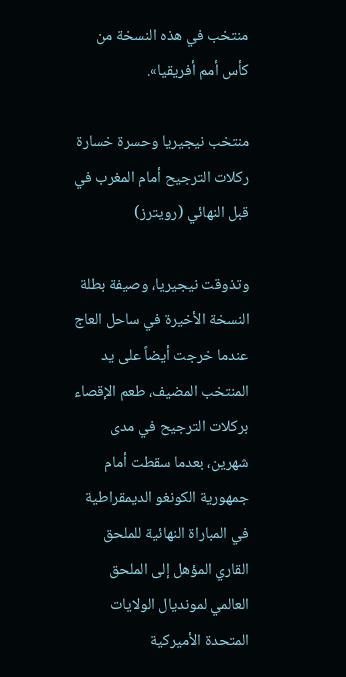منتخب في هذه النسخة من كأس أمم أفريقيا».

منتخب نيجيريا وحسرة خسارة ركلات الترجيح أمام المغرب في قبل النهائي (رويترز)

وتذوقت نيجيريا، وصيفة بطلة النسخة الأخيرة في ساحل العاج عندما خرجت أيضاً على يد المنتخب المضيف، طعم الإقصاء بركلات الترجيح في مدى شهرين، بعدما سقطت أمام جمهورية الكونغو الديمقراطية في المباراة النهائية للملحق القاري المؤهل إلى الملحق العالمي لمونديال الولايات المتحدة الأميركية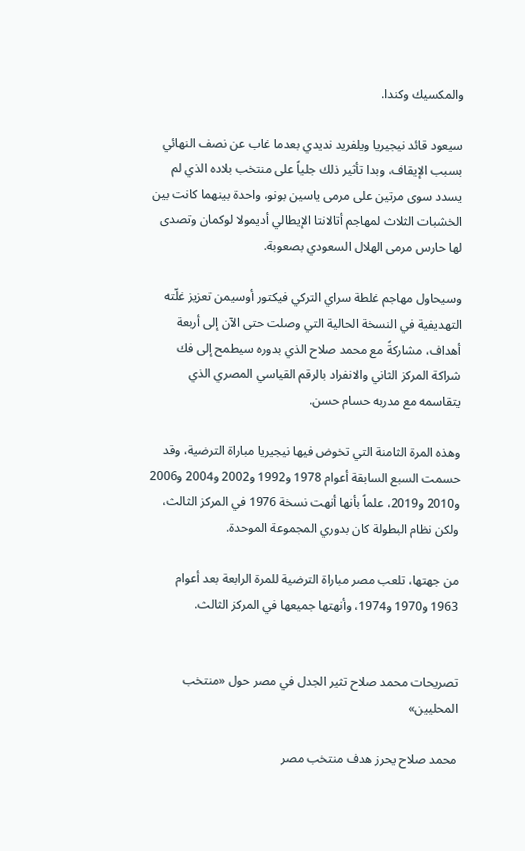والمكسيك وكندا.

سيعود قائد نيجيريا ويلفريد نديدي بعدما غاب عن نصف النهائي بسبب الإيقاف، وبدا تأثير ذلك جلياً على منتخب بلاده الذي لم يسدد سوى مرتين على مرمى ياسين بونو، واحدة بينهما كانت بين الخشبات الثلاث لمهاجم أتالانتا الإيطالي أديمولا لوكمان وتصدى لها حارس مرمى الهلال السعودي بصعوبة.

وسيحاول مهاجم غلطة سراي التركي فيكتور أوسيمن تعزيز غلّته التهديفية في النسخة الحالية التي وصلت حتى الآن إلى أربعة أهداف، مشاركةً مع محمد صلاح الذي بدوره سيطمح إلى فك شراكة المركز الثاني والانفراد بالرقم القياسي المصري الذي يتقاسمه مع مدربه حسام حسن.

وهذه المرة الثامنة التي تخوض فيها نيجيريا مباراة الترضية، وقد حسمت السبع السابقة أعوام 1978 و1992 و2002 و2004 و2006 و2010 و2019، علماً بأنها أنهت نسخة 1976 في المركز الثالث، ولكن نظام البطولة كان بدوري المجموعة الموحدة.

من جهتها، تلعب مصر مباراة الترضية للمرة الرابعة بعد أعوام 1963 و1970 و1974، وأنهتها جميعها في المركز الثالث.


تصريحات محمد صلاح تثير الجدل في مصر حول «منتخب المحليين»

محمد صلاح يحرز هدف منتخب مصر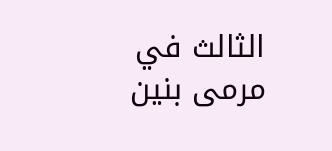الثالث في مرمى بنين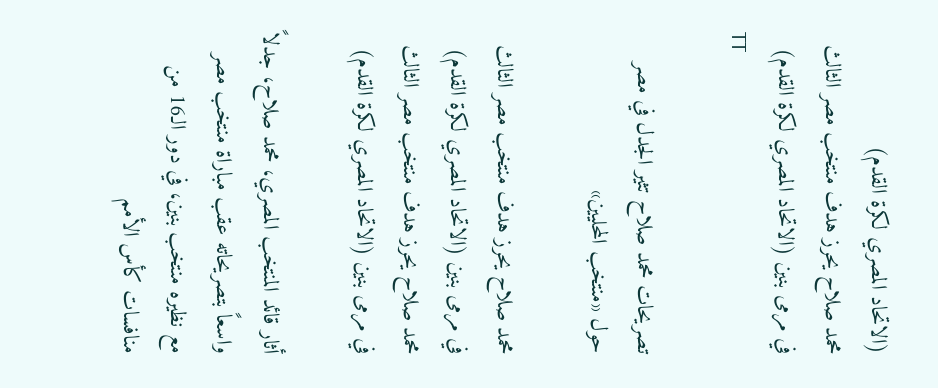(الاتحاد المصري لكرة القدم)
محمد صلاح يحرز هدف منتخب مصر الثالث في مرمى بنين (الاتحاد المصري لكرة القدم)
TT

تصريحات محمد صلاح تثير الجدل في مصر حول «منتخب المحليين»

محمد صلاح يحرز هدف منتخب مصر الثالث في مرمى بنين (الاتحاد المصري لكرة القدم)
محمد صلاح يحرز هدف منتخب مصر الثالث في مرمى بنين (الاتحاد المصري لكرة القدم)

أثار قائد المنتخب المصري، محمد صلاح، جدلاً واسعاً بتصريحاته عقب مباراة منتخب مصر مع نظيره منتخب بنين، في دور الـ16 من منافسات كأس الأمم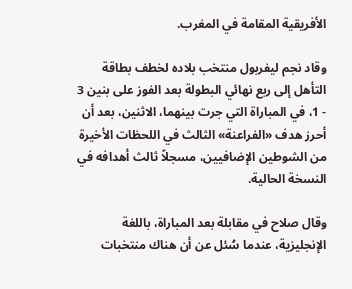الأفريقية المقامة في المغرب.

وقاد نجم ليفربول منتخب بلاده لخطف بطاقة التأهل إلى ربع نهائي البطولة بعد الفوز على بنين 3 - 1، في المباراة التي جرت بينهما، الاثنين، بعد أن أحرز هدف «الفراعنة» الثالث في اللحظات الأخيرة من الشوطين الإضافيين، مسجلاً ثالث أهدافه في النسخة الحالية.

وقال صلاح في مقابلة بعد المباراة، باللغة الإنجليزية، عندما سُئل عن أن هناك منتخبات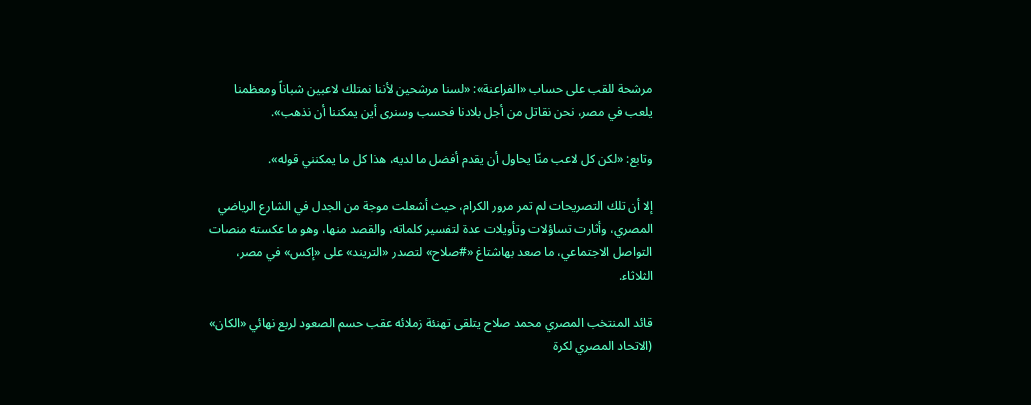مرشحة للقب على حساب «الفراعنة»: «لسنا مرشحين لأننا نمتلك لاعبين شباناً ومعظمنا يلعب في مصر، نحن نقاتل من أجل بلادنا فحسب وسنرى أين يمكننا أن نذهب».

وتابع: «لكن كل لاعب منّا يحاول أن يقدم أفضل ما لديه، هذا كل ما يمكنني قوله».

إلا أن تلك التصريحات لم تمر مرور الكرام، حيث أشعلت موجة من الجدل في الشارع الرياضي المصري، وأثارت تساؤلات وتأويلات عدة لتفسير كلماته، والقصد منها، وهو ما عكسته منصات التواصل الاجتماعي، ما صعد بهاشتاغ «#صلاح» لتصدر «التريند» على «إكس» في مصر، الثلاثاء.

قائد المنتخب المصري محمد صلاح يتلقى تهنئة زملائه عقب حسم الصعود لربع نهائي «الكان» (الاتحاد المصري لكرة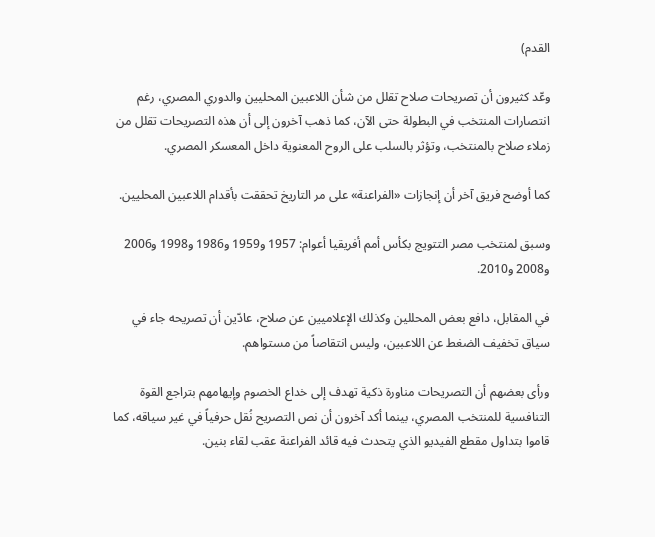القدم)

وعّد كثيرون أن تصريحات صلاح تقلل من شأن اللاعبين المحليين والدوري المصري، رغم انتصارات المنتخب في البطولة حتى الآن، كما ذهب آخرون إلى أن هذه التصريحات تقلل من زملاء صلاح بالمنتخب، وتؤثر بالسلب على الروح المعنوية داخل المعسكر المصري.

كما أوضح فريق آخر أن إنجازات «الفراعنة» على مر التاريخ تحققت بأقدام اللاعبين المحليين.

وسبق لمنتخب مصر التتويج بكأس أمم أفريقيا أعوام: 1957 و1959 و1986 و1998 و2006 و2008 و2010.

في المقابل، دافع بعض المحللين وكذلك الإعلاميين عن صلاح، عادّين أن تصريحه جاء في سياق تخفيف الضغط عن اللاعبين، وليس انتقاصاً من مستواهم.

ورأى بعضهم أن التصريحات مناورة ذكية تهدف إلى خداع الخصوم وإيهامهم بتراجع القوة التنافسية للمنتخب المصري، بينما أكد آخرون أن نص التصريح نُقل حرفياً في غير سياقه، كما قاموا بتداول مقطع الفيديو الذي يتحدث فيه قائد الفراعنة عقب لقاء بنين.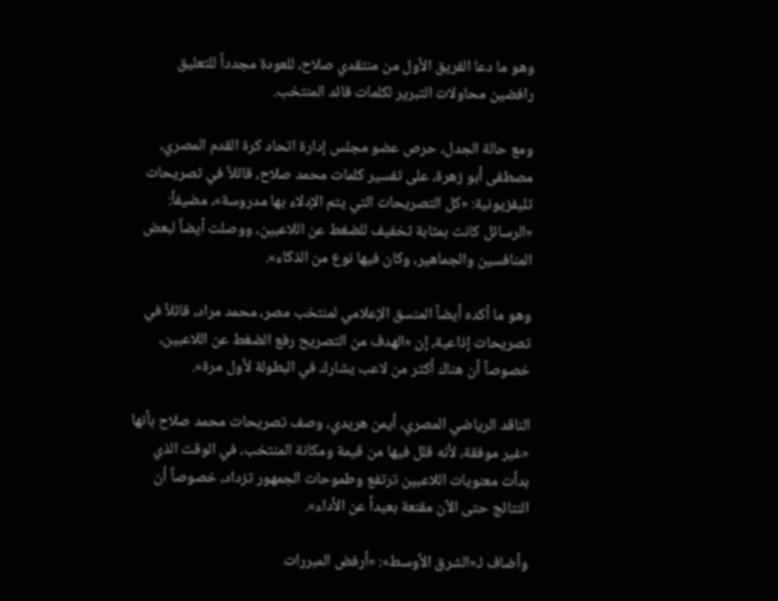وهو ما دعا الفريق الأول من منتقدي صلاح، للعودة مجدداً للتعليق رافضين محاولات التبرير لكلمات قائد المنتخب.

ومع حالة الجدل، حرص عضو مجلس إدارة اتحاد كرة القدم المصري، مصطفى أبو زهرة، على تفسير كلمات محمد صلاح، قائلاً في تصريحات تليفزيونية: «كل التصريحات التي يتم الإدلاء بها مدروسة»، مضيفاً: «الرسائل كانت بمثابة تخفيف للضغط عن اللاعبين، ووصلت أيضاً لبعض المنافسين والجماهير، وكان فيها نوع من الذكاء».

وهو ما أكده أيضاً المنسق الإعلامي لمنتخب مصر، محمد مراد، قائلاً في تصريحات إذاعية، إن «الهدف من التصريح رفع الضغط عن اللاعبين، خصوصاً أن هناك أكثر من لاعب يشارك في البطولة لأول مرة».

الناقد الرياضي المصري، أيمن هريدي، وصف تصريحات محمد صلاح بأنها «غير موفقة، لأنه قلل فيها من قيمة ومكانة المنتخب، في الوقت الذي بدأت معنويات اللاعبين ترتفع وطموحات الجمهور تزداد، خصوصاً أن النتائج حتى الآن مقنعة بعيداً عن الأداء».

وأضاف لـ«الشرق الأوسط»: «أرفض المبررات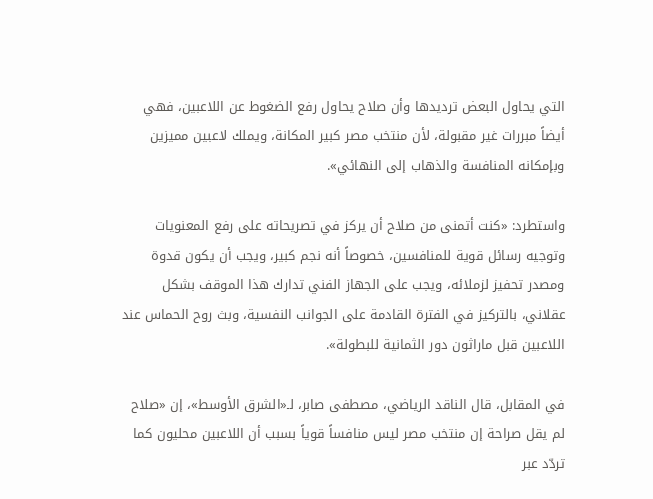التي يحاول البعض ترديدها وأن صلاح يحاول رفع الضغوط عن اللاعبين، فهي أيضاً مبررات غير مقبولة، لأن منتخب مصر كبير المكانة، ويملك لاعبين مميزين وبإمكانه المنافسة والذهاب إلى النهائي».

واستطرد: «كنت أتمنى من صلاح أن يركز في تصريحاته على رفع المعنويات وتوجيه رسائل قوية للمنافسين، خصوصاً أنه نجم كبير، ويجب أن يكون قدوة ومصدر تحفيز لزملائه، ويجب على الجهاز الفني تدارك هذا الموقف بشكل عقلاني، بالتركيز في الفترة القادمة على الجوانب النفسية، وبث روح الحماس عند اللاعبين قبل ماراثون دور الثمانية للبطولة».

في المقابل، قال الناقد الرياضي، مصطفى صابر، لـ«الشرق الأوسط»، إن «صلاح لم يقل صراحة إن منتخب مصر ليس منافساً قوياً بسبب أن اللاعبين محليون كما تردّد عبر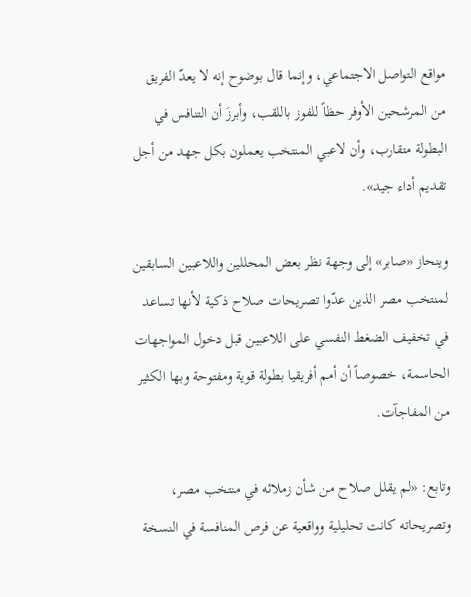مواقع التواصل الاجتماعي، وإنما قال بوضوح إنه لا يعدّ الفريق من المرشحين الأوفر حظاً للفوز باللقب، وأبرزَ أن التنافس في البطولة متقارب، وأن لاعبي المنتخب يعملون بكل جهد من أجل تقديم أداء جيد».

وينحاز «صابر» إلى وجهة نظر بعض المحللين واللاعبين السابقين لمنتخب مصر الذين عدّوا تصريحات صلاح ذكية لأنها تساعد في تخفيف الضغط النفسي على اللاعبين قبل دخول المواجهات الحاسمة، خصوصاً أن أمم أفريقيا بطولة قوية ومفتوحة وبها الكثير من المفاجآت.

وتابع: «لم يقلل صلاح من شأن زملائه في منتخب مصر، وتصريحاته كانت تحليلية وواقعية عن فرص المنافسة في النسخة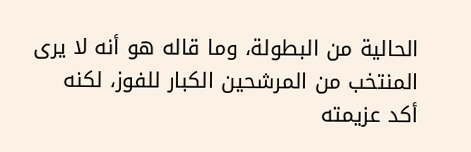الحالية من البطولة، وما قاله هو أنه لا يرى المنتخب من المرشحين الكبار للفوز، لكنه أكد عزيمته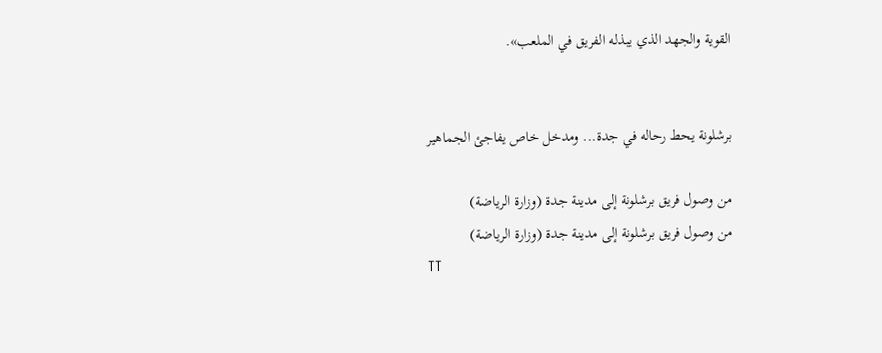القوية والجهد الذي يبذله الفريق في الملعب».


برشلونة يحط رحاله في جدة... ومدخل خاص يفاجئ الجماهير

من وصول فريق برشلونة إلى مدينة جدة (وزارة الرياضة)
من وصول فريق برشلونة إلى مدينة جدة (وزارة الرياضة)
TT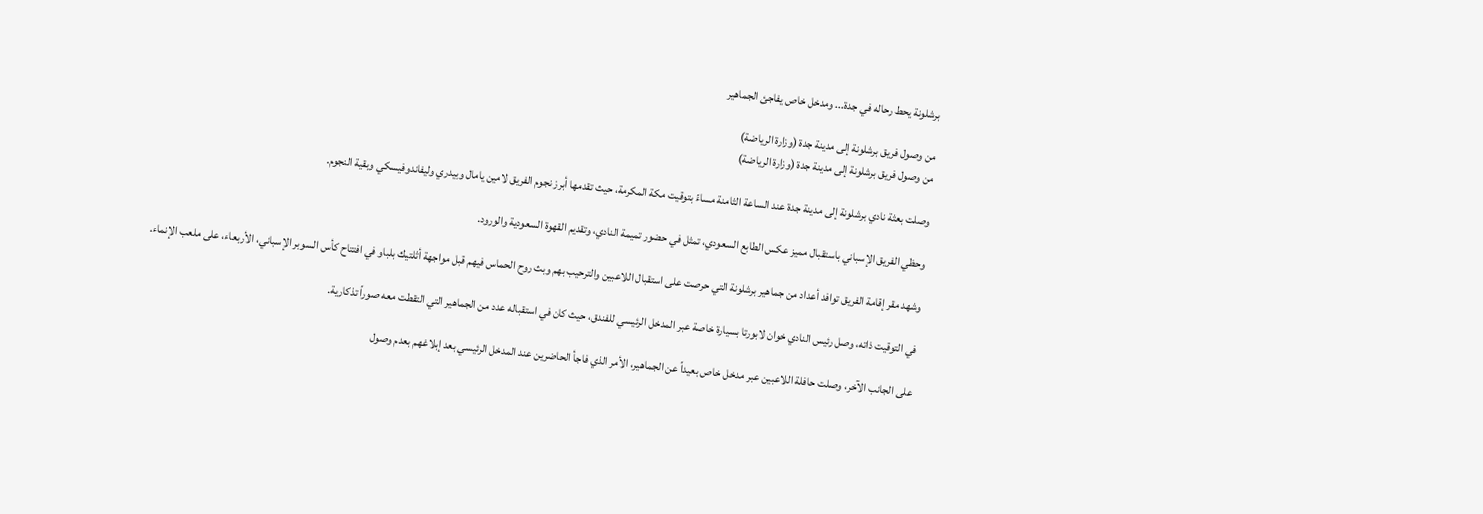برشلونة يحط رحاله في جدة... ومدخل خاص يفاجئ الجماهير

من وصول فريق برشلونة إلى مدينة جدة (وزارة الرياضة)
من وصول فريق برشلونة إلى مدينة جدة (وزارة الرياضة)

وصلت بعثة نادي برشلونة إلى مدينة جدة عند الساعة الثامنة مساءً بتوقيت مكة المكرمة، حيث تقدمها أبرز نجوم الفريق لامين يامال وبيدري وليفاندوفيسكي وبقية النجوم.

وحظي الفريق الإسباني باستقبال مميز عكس الطابع السعودي، تمثل في حضور تميمة النادي، وتقديم القهوة السعودية والورود.

وشهد مقر إقامة الفريق توافد أعداد من جماهير برشلونة التي حرصت على استقبال اللاعبين والترحيب بهم وبث روح الحماس فيهم قبل مواجهة أثلتيك بلباو في افتتاح كأس السوبر الإسباني، الأربعاء، على ملعب الإنماء.

في التوقيت ذاته، وصل رئيس النادي خوان لابورتا بسيارة خاصة عبر المدخل الرئيسي للفندق، حيث كان في استقباله عدد من الجماهير التي التقطت معه صوراً تذكارية.

على الجانب الآخر، وصلت حافلة اللاعبين عبر مدخل خاص بعيداً عن الجماهير، الأمر الذي فاجأ الحاضرين عند المدخل الرئيسي بعد إبلاغهم بعدم وصول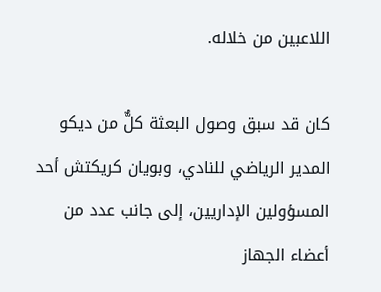اللاعبين من خلاله.

كان قد سبق وصول البعثة كلٌّ من ديكو المدير الرياضي للنادي، وبويان كريكتش أحد المسؤولين الإداريين، إلى جانب عدد من أعضاء الجهاز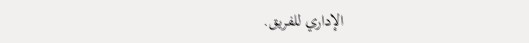الإداري للفريق.